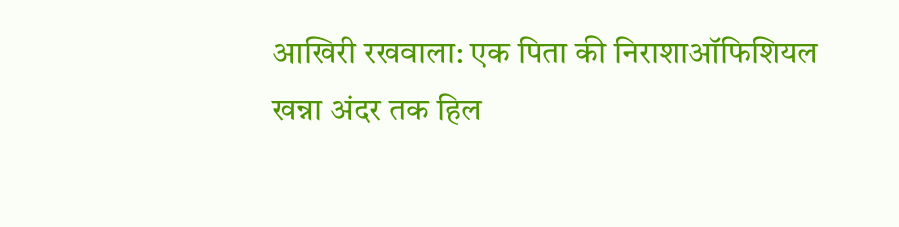आखिरी रखवाला: एक पिता की निराशाऑफिशियल खन्ना अंदर तक हिल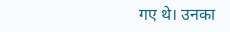गए थे। उनका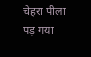चेहरा पीला पड़ गया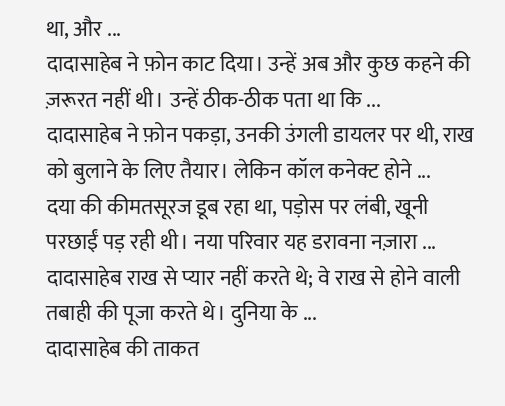था, और ...
दादासाहेब ने फ़ोन काट दिया। उन्हें अब और कुछ कहने की ज़रूरत नहीं थी। उन्हें ठीक-ठीक पता था कि ...
दादासाहेब ने फ़ोन पकड़ा, उनकी उंगली डायलर पर थी, राख को बुलाने के लिए तैयार। लेकिन कॉल कनेक्ट होने ...
दया की कीमतसूरज डूब रहा था, पड़ोस पर लंबी, खूनी परछाईं पड़ रही थी। नया परिवार यह डरावना नज़ारा ...
दादासाहेब राख से प्यार नहीं करते थे; वे राख से होने वाली तबाही की पूजा करते थे। दुनिया के ...
दादासाहेब की ताकत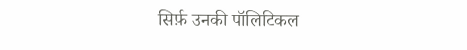सिर्फ़ उनकी पॉलिटिकल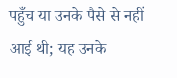पहुँच या उनके पैसे से नहीं आई थी; यह उनके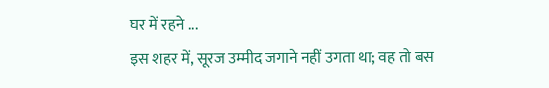घर में रहने ...
इस शहर में, सूरज उम्मीद जगाने नहीं उगता था; वह तो बस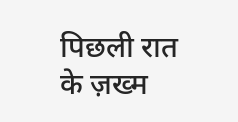पिछली रात के ज़ख्म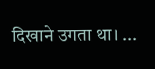दिखाने उगता था। ...